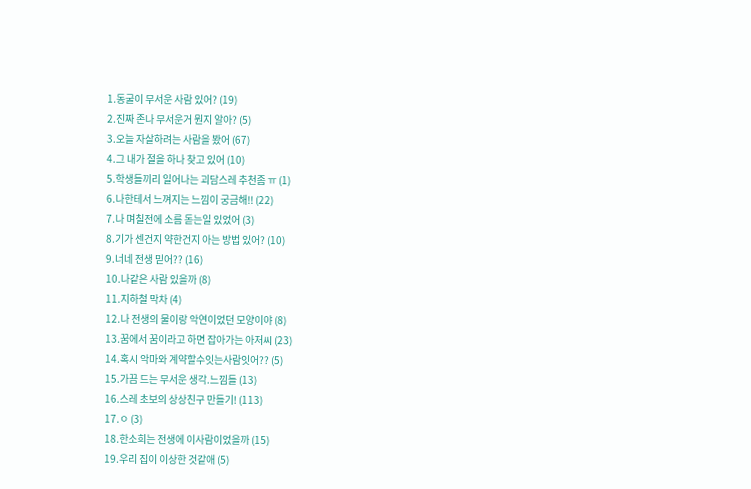1.동굴이 무서운 사람 있어? (19)
2.진짜 존나 무서운거 뭔지 알아? (5)
3.오늘 자살하려는 사람을 봤어 (67)
4.그 내가 절을 하나 찾고 있어 (10)
5.학생들끼리 일어나는 괴담스레 추천좀 ㅠ (1)
6.나한테서 느껴지는 느낌이 궁금해!! (22)
7.나 며칠전에 소름 돋는일 있었어 (3)
8.기가 센건지 약한건지 아는 방법 있어? (10)
9.너네 전생 믿어?? (16)
10.나같은 사람 있을까 (8)
11.지하철 막차 (4)
12.나 전생의 물이랑 악연이었던 모양이야 (8)
13.꿈에서 꿈이라고 하면 잡아가는 아저씨 (23)
14.혹시 악마와 계약할수잇는사람잇어?? (5)
15.가끔 드는 무서운 생각.느낌들 (13)
16.스레 초보의 상상친구 만들기! (113)
17.ㅇ (3)
18.한소희는 전생에 이사람이었을까 (15)
19.우리 집이 이상한 것같애 (5)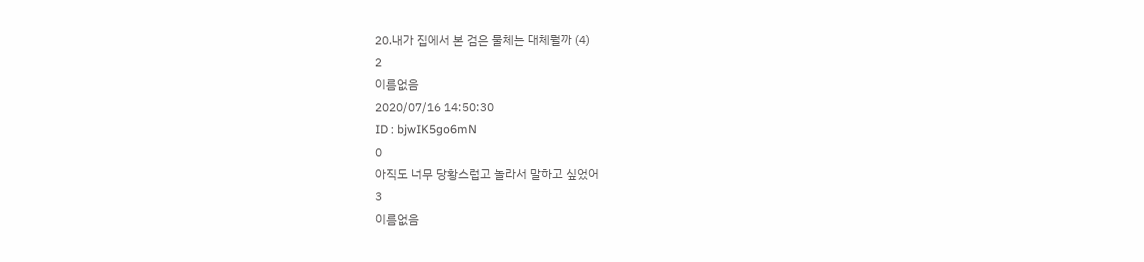20.내가 집에서 본 검은 물체는 대체뭘까 (4)
2
이름없음
2020/07/16 14:50:30
ID : bjwIK5go6mN
0
아직도 너무 당황스럽고 놀라서 말하고 싶었어
3
이름없음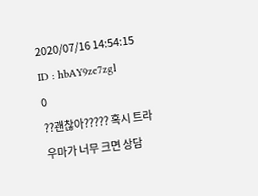2020/07/16 14:54:15
ID : hbAY9ze7zgl
0
??괜찮아????? 혹시 트라우마가 너무 크면 상담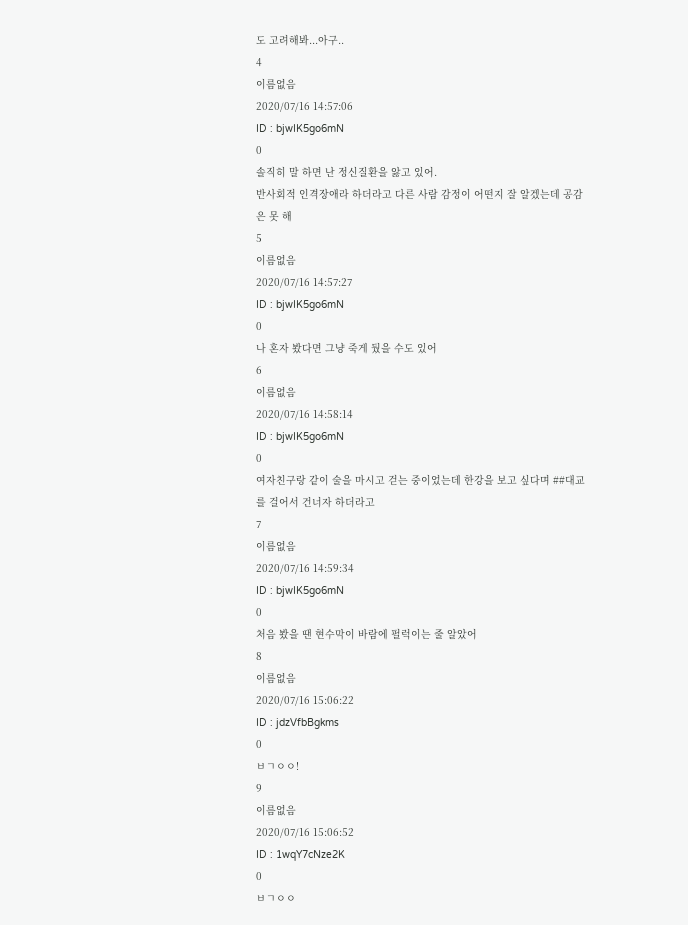도 고려해봐...아구..
4
이름없음
2020/07/16 14:57:06
ID : bjwIK5go6mN
0
솔직히 말 하면 난 정신질환을 앓고 있어.
반사회적 인격장애라 하더라고 다른 사람 감정이 어떤지 잘 알겠는데 공감은 못 해
5
이름없음
2020/07/16 14:57:27
ID : bjwIK5go6mN
0
나 혼자 봤다면 그냥 죽게 뒀을 수도 있어
6
이름없음
2020/07/16 14:58:14
ID : bjwIK5go6mN
0
여자친구랑 같이 술을 마시고 걷는 중이었는데 한강을 보고 싶다며 ##대교를 걸어서 건너자 하더라고
7
이름없음
2020/07/16 14:59:34
ID : bjwIK5go6mN
0
처음 봤을 땐 현수막이 바람에 펄럭이는 줄 알았어
8
이름없음
2020/07/16 15:06:22
ID : jdzVfbBgkms
0
ㅂㄱㅇㅇ!
9
이름없음
2020/07/16 15:06:52
ID : 1wqY7cNze2K
0
ㅂㄱㅇㅇ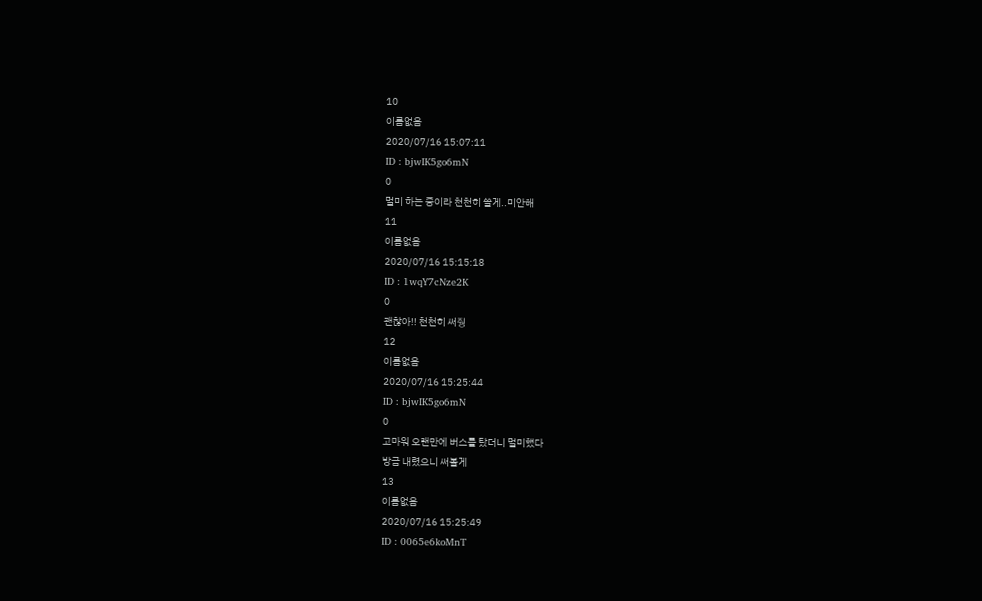10
이름없음
2020/07/16 15:07:11
ID : bjwIK5go6mN
0
멀미 하는 중이라 천천히 쓸게..미안해
11
이름없음
2020/07/16 15:15:18
ID : 1wqY7cNze2K
0
괜찮아!! 천천히 써줭
12
이름없음
2020/07/16 15:25:44
ID : bjwIK5go6mN
0
고마워 오랜만에 버스를 탔더니 멀미했다
방금 내렸으니 써볼게
13
이름없음
2020/07/16 15:25:49
ID : 0065e6koMnT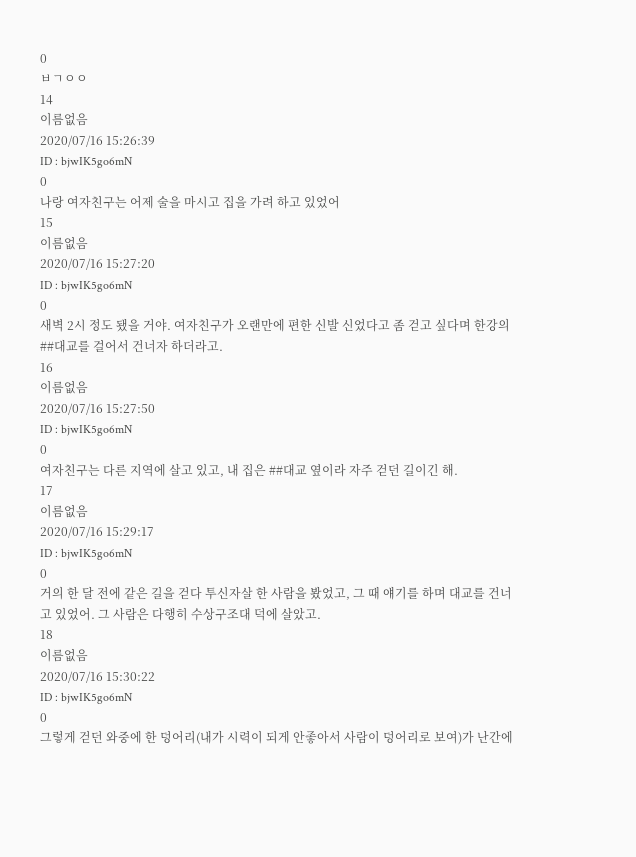0
ㅂㄱㅇㅇ
14
이름없음
2020/07/16 15:26:39
ID : bjwIK5go6mN
0
나랑 여자친구는 어제 술을 마시고 집을 가려 하고 있었어
15
이름없음
2020/07/16 15:27:20
ID : bjwIK5go6mN
0
새벽 2시 정도 됐을 거야. 여자친구가 오랜만에 편한 신발 신었다고 좀 걷고 싶다며 한강의 ##대교를 걸어서 건너자 하더라고.
16
이름없음
2020/07/16 15:27:50
ID : bjwIK5go6mN
0
여자친구는 다른 지역에 살고 있고, 내 집은 ##대교 옆이라 자주 걷던 길이긴 해.
17
이름없음
2020/07/16 15:29:17
ID : bjwIK5go6mN
0
거의 한 달 전에 같은 길을 걷다 투신자살 한 사람을 봤었고, 그 때 얘기를 하며 대교를 건너고 있었어. 그 사람은 다행히 수상구조대 덕에 살았고.
18
이름없음
2020/07/16 15:30:22
ID : bjwIK5go6mN
0
그렇게 걷던 와중에 한 덩어리(내가 시력이 되게 안좋아서 사람이 덩어리로 보여)가 난간에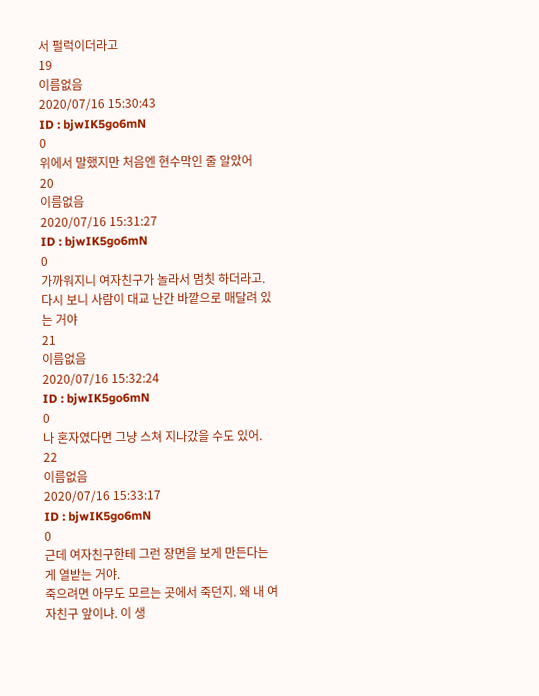서 펄럭이더라고
19
이름없음
2020/07/16 15:30:43
ID : bjwIK5go6mN
0
위에서 말했지만 처음엔 현수막인 줄 알았어
20
이름없음
2020/07/16 15:31:27
ID : bjwIK5go6mN
0
가까워지니 여자친구가 놀라서 멈칫 하더라고. 다시 보니 사람이 대교 난간 바깥으로 매달려 있는 거야
21
이름없음
2020/07/16 15:32:24
ID : bjwIK5go6mN
0
나 혼자였다면 그냥 스쳐 지나갔을 수도 있어.
22
이름없음
2020/07/16 15:33:17
ID : bjwIK5go6mN
0
근데 여자친구한테 그런 장면을 보게 만든다는 게 열받는 거야.
죽으려면 아무도 모르는 곳에서 죽던지. 왜 내 여자친구 앞이냐. 이 생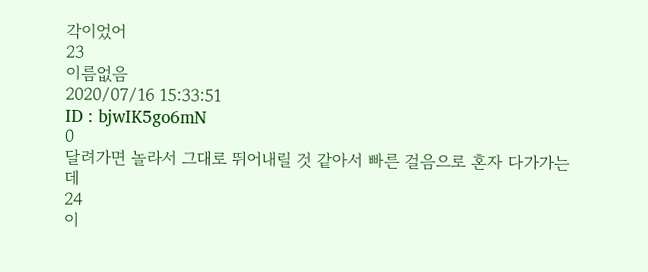각이었어
23
이름없음
2020/07/16 15:33:51
ID : bjwIK5go6mN
0
달려가면 놀라서 그대로 뛰어내릴 것 같아서 빠른 걸음으로 혼자 다가가는데
24
이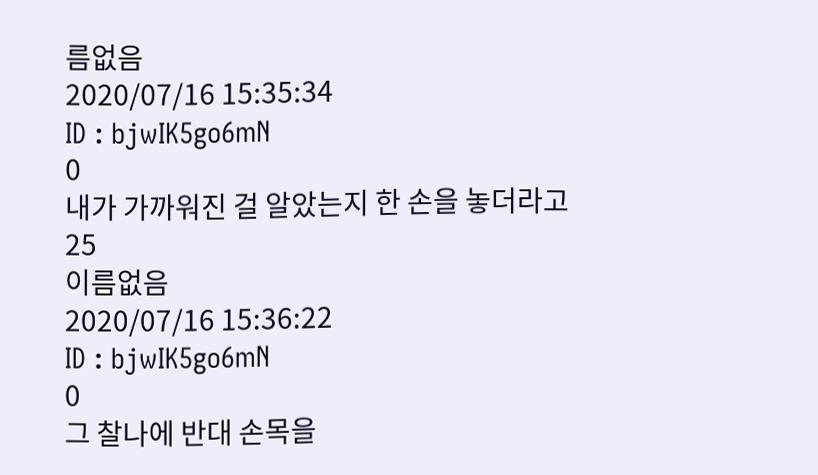름없음
2020/07/16 15:35:34
ID : bjwIK5go6mN
0
내가 가까워진 걸 알았는지 한 손을 놓더라고
25
이름없음
2020/07/16 15:36:22
ID : bjwIK5go6mN
0
그 찰나에 반대 손목을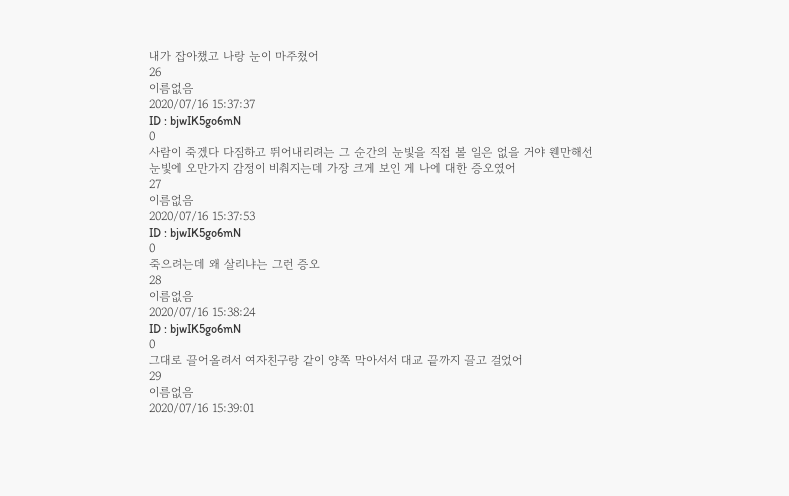내가 잡아챘고 나랑 눈이 마주쳤어
26
이름없음
2020/07/16 15:37:37
ID : bjwIK5go6mN
0
사람이 죽겠다 다짐하고 뛰어내리려는 그 순간의 눈빛을 직접 볼 일은 없을 거야 웬만해선
눈빛에 오만가지 감정이 비춰지는데 가장 크게 보인 게 나에 대한 증오였어
27
이름없음
2020/07/16 15:37:53
ID : bjwIK5go6mN
0
죽으려는데 왜 살리냐는 그런 증오
28
이름없음
2020/07/16 15:38:24
ID : bjwIK5go6mN
0
그대로 끌어올려서 여자친구랑 같이 양쪽 막아서서 대교 끝까지 끌고 걸었어
29
이름없음
2020/07/16 15:39:01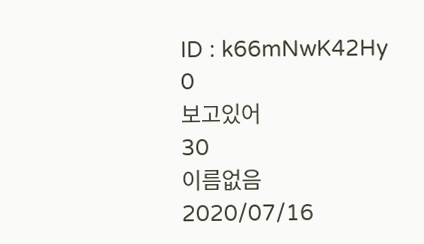ID : k66mNwK42Hy
0
보고있어
30
이름없음
2020/07/16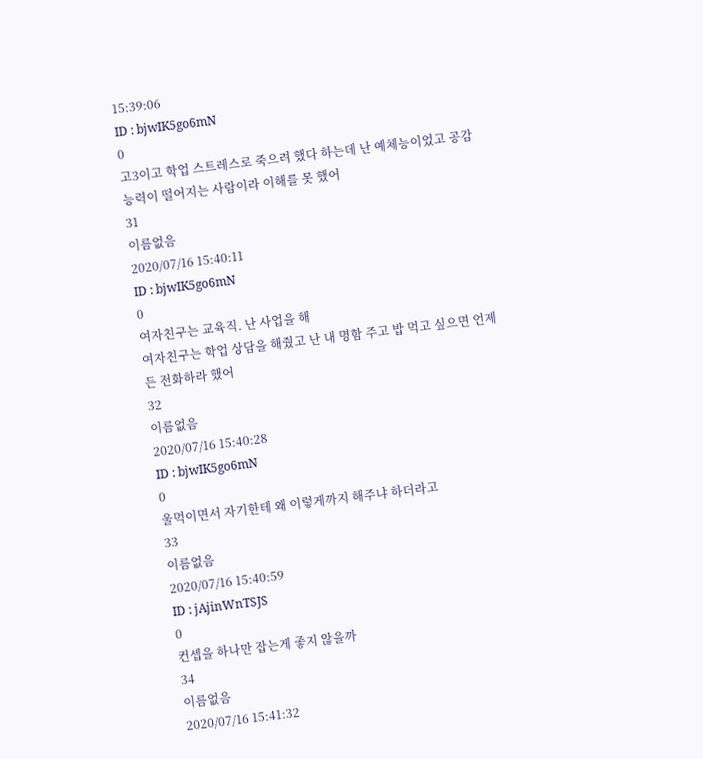15:39:06
ID : bjwIK5go6mN
0
고3이고 학업 스트레스로 죽으려 했다 하는데 난 예체능이었고 공감능력이 떨어지는 사람이라 이해를 못 했어
31
이름없음
2020/07/16 15:40:11
ID : bjwIK5go6mN
0
여자친구는 교육직. 난 사업을 해
여자친구는 학업 상담을 해줬고 난 내 명함 주고 밥 먹고 싶으면 언제든 전화하라 했어
32
이름없음
2020/07/16 15:40:28
ID : bjwIK5go6mN
0
울먹이면서 자기한테 왜 이렇게까지 해주냐 하더라고
33
이름없음
2020/07/16 15:40:59
ID : jAjinWnTSJS
0
컨셉을 하나만 잡는게 좋지 않을까
34
이름없음
2020/07/16 15:41:32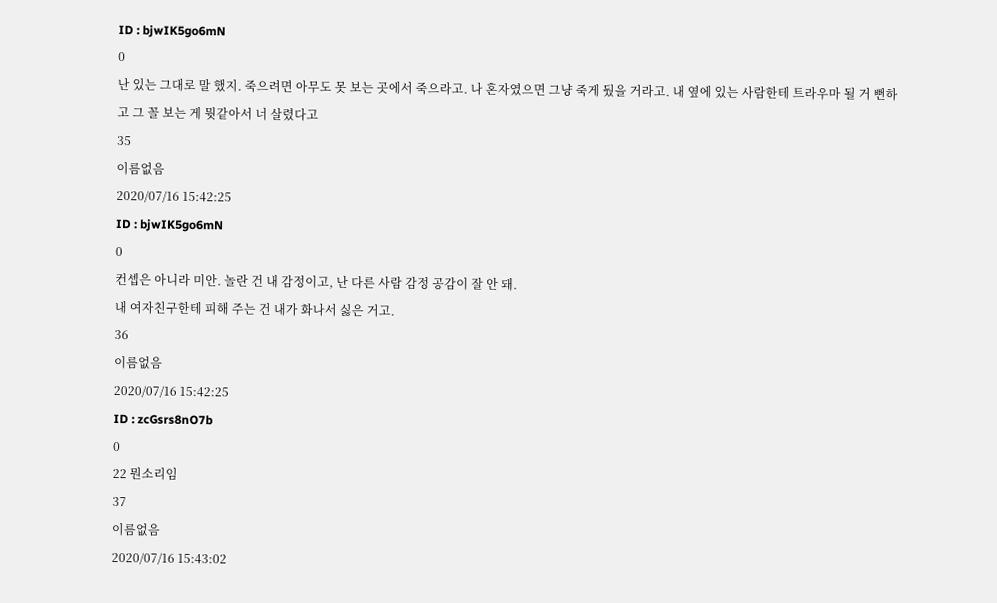ID : bjwIK5go6mN
0
난 있는 그대로 말 했지. 죽으려면 아무도 못 보는 곳에서 죽으라고. 나 혼자였으면 그냥 죽게 뒀을 거라고. 내 옆에 있는 사람한테 트라우마 될 거 뻔하고 그 꼴 보는 게 뭣같아서 너 살렸다고
35
이름없음
2020/07/16 15:42:25
ID : bjwIK5go6mN
0
컨셉은 아니라 미안. 놀란 건 내 감정이고, 난 다른 사람 감정 공감이 잘 안 돼.
내 여자친구한테 피해 주는 건 내가 화나서 싫은 거고.
36
이름없음
2020/07/16 15:42:25
ID : zcGsrs8nO7b
0
22 뭔소리임
37
이름없음
2020/07/16 15:43:02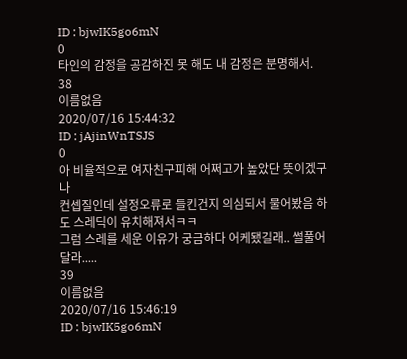ID : bjwIK5go6mN
0
타인의 감정을 공감하진 못 해도 내 감정은 분명해서.
38
이름없음
2020/07/16 15:44:32
ID : jAjinWnTSJS
0
아 비율적으로 여자친구피해 어쩌고가 높았단 뜻이겠구나
컨셉질인데 설정오류로 들킨건지 의심되서 물어봤음 하도 스레딕이 유치해져서ㅋㅋ
그럼 스레를 세운 이유가 궁금하다 어케됐길래.. 썰풀어달라.....
39
이름없음
2020/07/16 15:46:19
ID : bjwIK5go6mN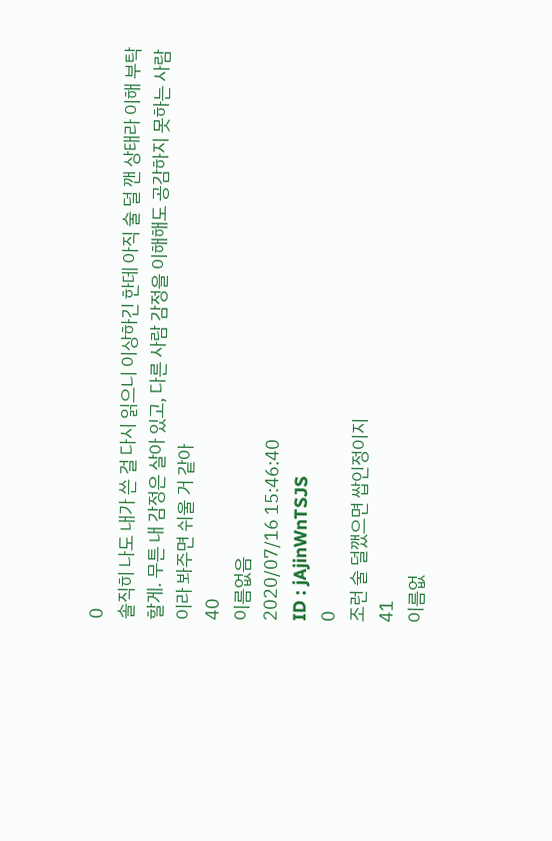0
솔직히 나도 내가 쓴 걸 다시 읽으니 이상하긴 한데 아직 술 덜 깬 상태라 이해 부탁할게. 무튼 내 감정은 살아 있고, 다른 사람 감정을 이해해도 공감하지 못하는 사람이라 봐주면 쉬울 거 같아
40
이름없음
2020/07/16 15:46:40
ID : jAjinWnTSJS
0
조런 술 덜깼으면 쌉인정이지
41
이름없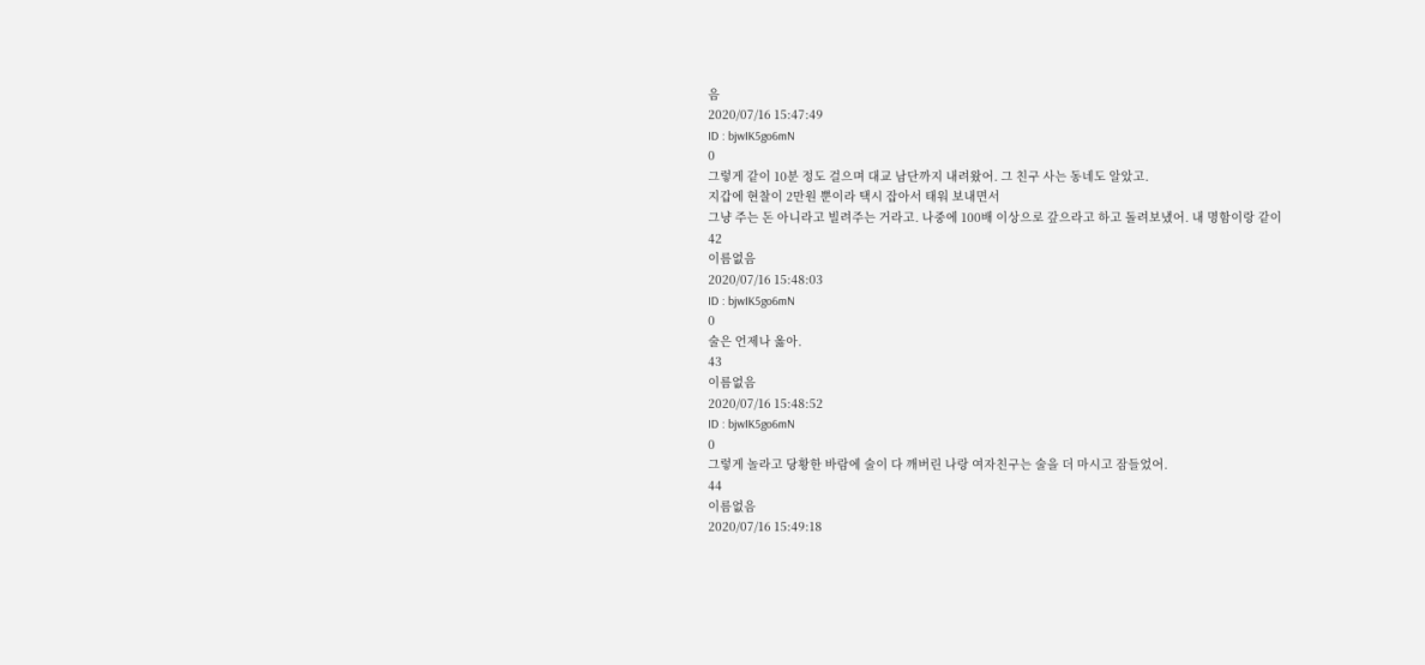음
2020/07/16 15:47:49
ID : bjwIK5go6mN
0
그렇게 같이 10분 정도 걸으며 대교 남단까지 내려왔어. 그 친구 사는 동네도 알았고.
지갑에 현찰이 2만원 뿐이라 택시 잡아서 태워 보내면서
그냥 주는 돈 아니라고 빌려주는 거라고. 나중에 100배 이상으로 갚으라고 하고 돌려보냈어. 내 명함이랑 같이
42
이름없음
2020/07/16 15:48:03
ID : bjwIK5go6mN
0
술은 언제나 옳아.
43
이름없음
2020/07/16 15:48:52
ID : bjwIK5go6mN
0
그렇게 놀라고 당황한 바람에 술이 다 깨버린 나랑 여자친구는 술을 더 마시고 잠들었어.
44
이름없음
2020/07/16 15:49:18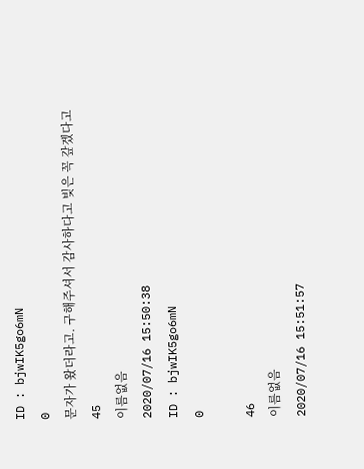ID : bjwIK5go6mN
0
문자가 왔더라고. 구해주셔서 감사하다고 빚은 꼭 갚겠다고
45
이름없음
2020/07/16 15:50:38
ID : bjwIK5go6mN
0

46
이름없음
2020/07/16 15:51:57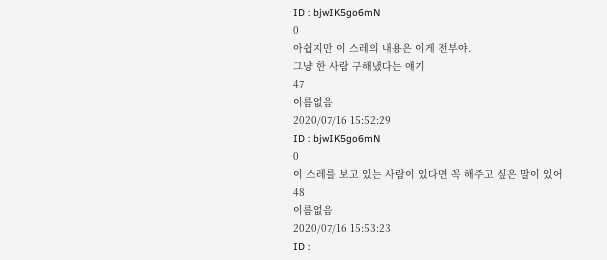ID : bjwIK5go6mN
0
아쉽지만 이 스레의 내용은 이게 전부야.
그냥 한 사람 구해냈다는 얘기
47
이름없음
2020/07/16 15:52:29
ID : bjwIK5go6mN
0
이 스레를 보고 있는 사람이 있다면 꼭 해주고 싶은 말이 있어
48
이름없음
2020/07/16 15:53:23
ID :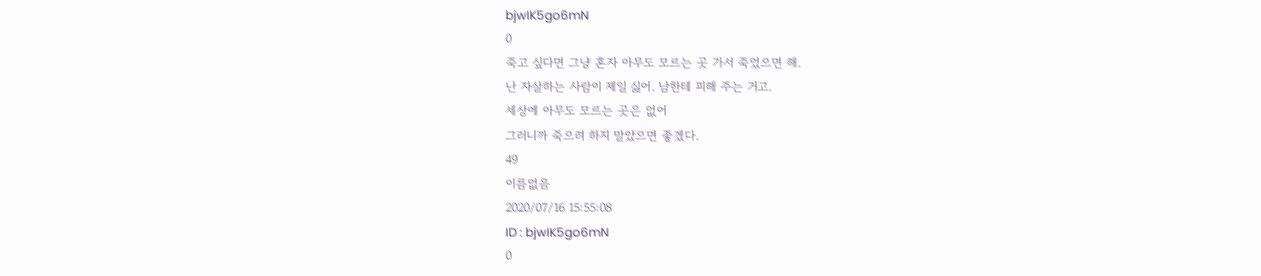bjwIK5go6mN
0
죽고 싶다면 그냥 혼자 아무도 모르는 곳 가서 죽었으면 해.
난 자살하는 사람이 제일 싫어. 남한테 피해 주는 거고.
세상에 아무도 모르는 곳은 없어
그러니까 죽으려 하지 말았으면 좋겠다.
49
이름없음
2020/07/16 15:55:08
ID : bjwIK5go6mN
0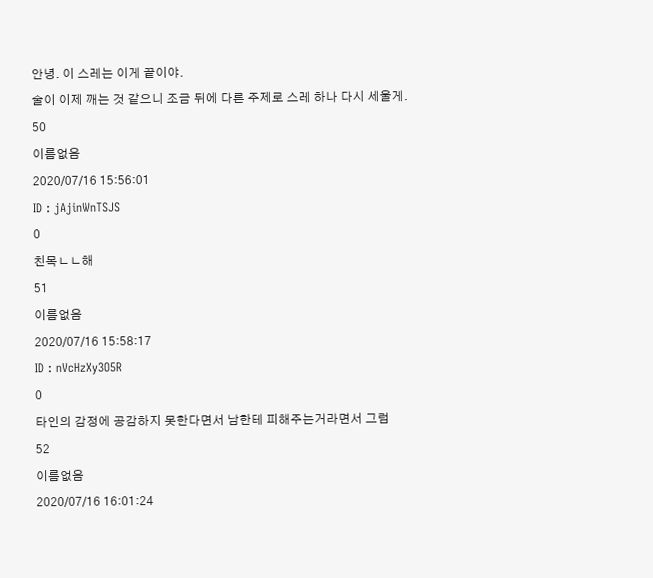안녕. 이 스레는 이게 끝이야.
술이 이제 깨는 것 같으니 조금 뒤에 다른 주제로 스레 하나 다시 세울게.
50
이름없음
2020/07/16 15:56:01
ID : jAjinWnTSJS
0
친목ㄴㄴ해
51
이름없음
2020/07/16 15:58:17
ID : nVcHzXy3O5R
0
타인의 감정에 공감하지 못한다면서 남한테 피해주는거라면서 그럼
52
이름없음
2020/07/16 16:01:24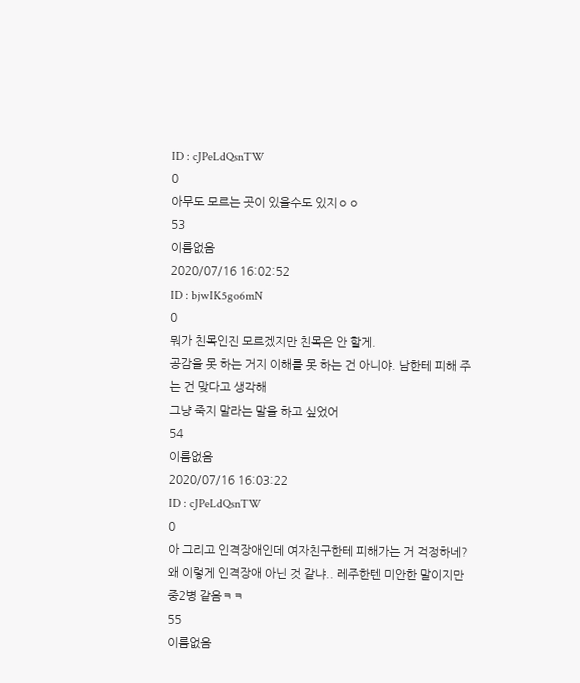ID : cJPeLdQsnTW
0
아무도 모르는 곳이 있을수도 있지ㅇㅇ
53
이름없음
2020/07/16 16:02:52
ID : bjwIK5go6mN
0
뭐가 친목인진 모르겠지만 친목은 안 할게.
공감을 못 하는 거지 이해를 못 하는 건 아니야. 남한테 피해 주는 건 맞다고 생각해
그냥 죽지 말라는 말을 하고 싶었어
54
이름없음
2020/07/16 16:03:22
ID : cJPeLdQsnTW
0
아 그리고 인격장애인데 여자친구한테 피해가는 거 걱정하네? 왜 이렇게 인격장애 아닌 것 같냐.. 레주한텐 미안한 말이지만 중2병 같음ㅋㅋ
55
이름없음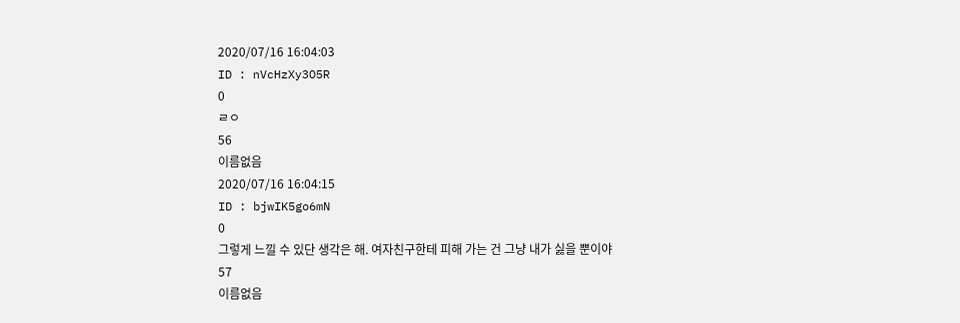2020/07/16 16:04:03
ID : nVcHzXy3O5R
0
ㄹㅇ
56
이름없음
2020/07/16 16:04:15
ID : bjwIK5go6mN
0
그렇게 느낄 수 있단 생각은 해. 여자친구한테 피해 가는 건 그냥 내가 싫을 뿐이야
57
이름없음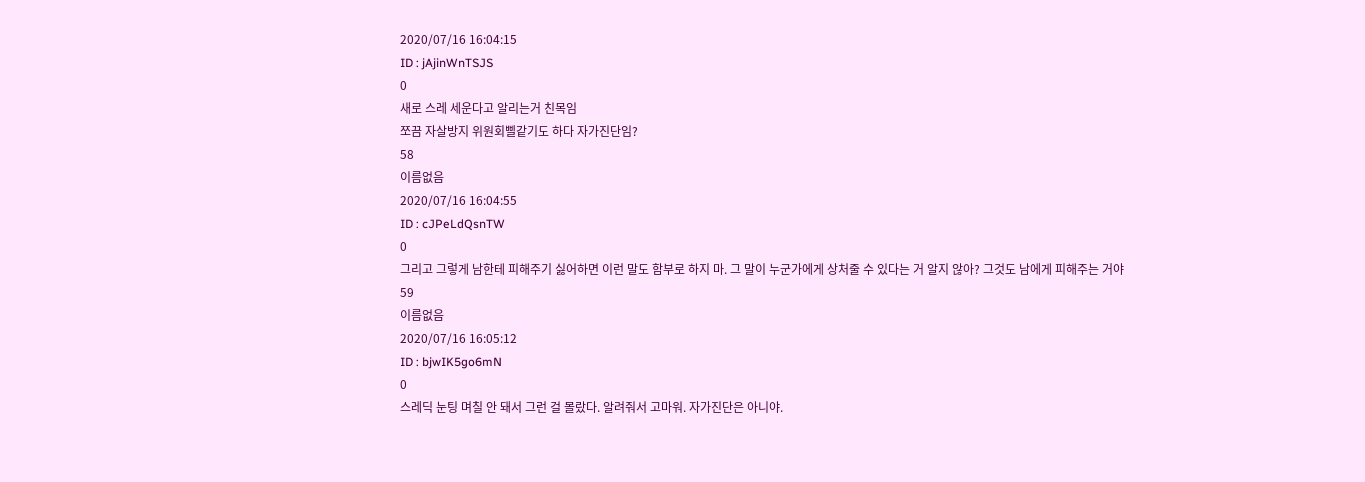2020/07/16 16:04:15
ID : jAjinWnTSJS
0
새로 스레 세운다고 알리는거 친목임
쪼끔 자살방지 위원회삘같기도 하다 자가진단임?
58
이름없음
2020/07/16 16:04:55
ID : cJPeLdQsnTW
0
그리고 그렇게 남한테 피해주기 싫어하면 이런 말도 함부로 하지 마. 그 말이 누군가에게 상처줄 수 있다는 거 알지 않아? 그것도 남에게 피해주는 거야
59
이름없음
2020/07/16 16:05:12
ID : bjwIK5go6mN
0
스레딕 눈팅 며칠 안 돼서 그런 걸 몰랐다. 알려줘서 고마워. 자가진단은 아니야.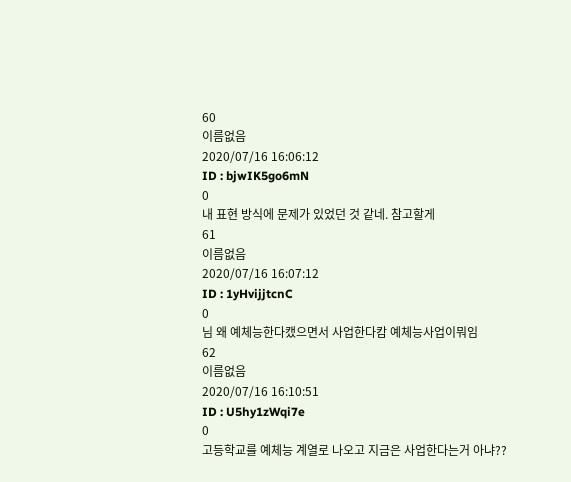60
이름없음
2020/07/16 16:06:12
ID : bjwIK5go6mN
0
내 표현 방식에 문제가 있었던 것 같네. 참고할게
61
이름없음
2020/07/16 16:07:12
ID : 1yHvijjtcnC
0
님 왜 예체능한다캤으면서 사업한다캄 예체능사업이뭐임
62
이름없음
2020/07/16 16:10:51
ID : U5hy1zWqi7e
0
고등학교를 예체능 계열로 나오고 지금은 사업한다는거 아냐??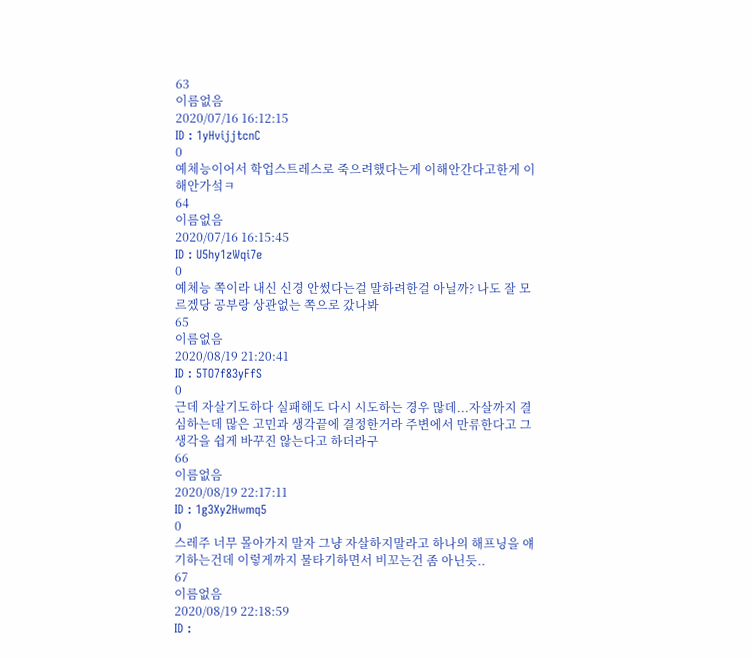63
이름없음
2020/07/16 16:12:15
ID : 1yHvijjtcnC
0
예체능이어서 학업스트레스로 죽으려했다는게 이해안간다고한게 이해안가섴ㅋ
64
이름없음
2020/07/16 16:15:45
ID : U5hy1zWqi7e
0
예체능 쪽이라 내신 신경 안썼다는걸 말하려한걸 아닐까? 나도 잘 모르겠당 공부랑 상관없는 쪽으로 갔나봐
65
이름없음
2020/08/19 21:20:41
ID : 5TO7f83yFfS
0
근데 자살기도하다 실패해도 다시 시도하는 경우 많데...자살까지 결심하는데 많은 고민과 생각끝에 결정한거라 주변에서 만류한다고 그 생각을 쉽게 바꾸진 않는다고 하더라구
66
이름없음
2020/08/19 22:17:11
ID : 1g3Xy2Hwmq5
0
스레주 너무 몰아가지 말자 그냥 자살하지말라고 하나의 해프닝을 얘기하는건데 이렇게까지 물타기하면서 비꼬는건 좀 아닌듯..
67
이름없음
2020/08/19 22:18:59
ID :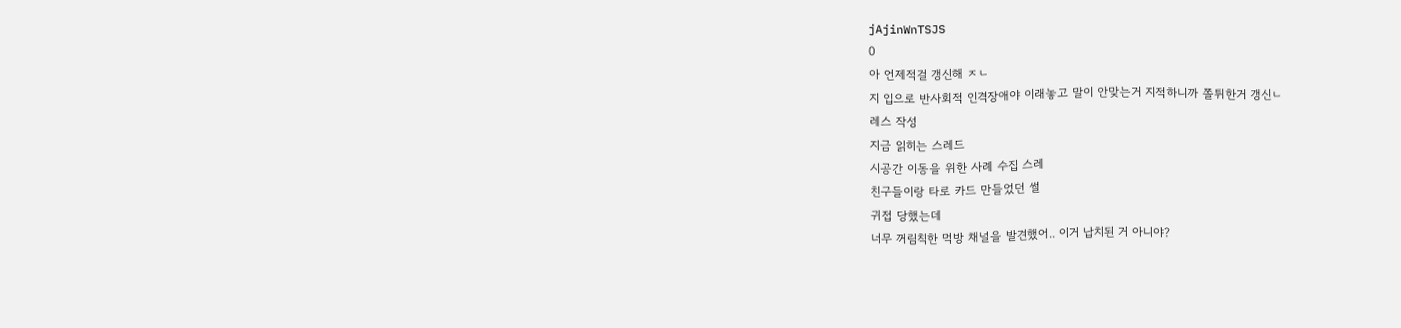jAjinWnTSJS
0
아 언제적걸 갱신해 ㅈㄴ
지 입으로 반사회적 인격장애야 이래놓고 말이 안맞는거 지적하니까 쫄튀한거 갱신ㄴ
레스 작성
지금 읽히는 스레드
시공간 이동을 위한 사례 수집 스레
친구들이랑 타로 카드 만들었던 썰
귀접 당했는데
너무 꺼림칙한 먹방 채널을 발견했어.. 이거 납치된 거 아니야?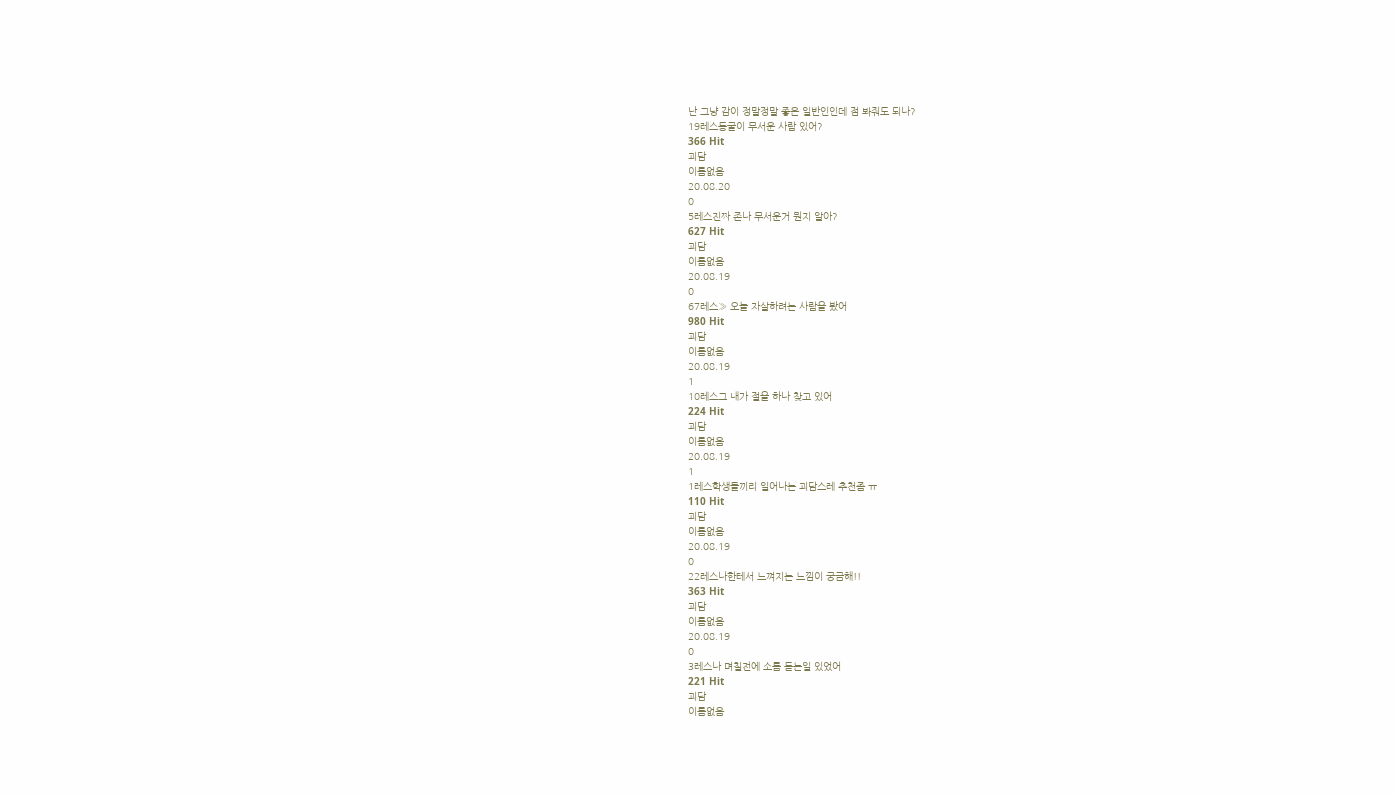난 그냥 감이 정말정말 좋은 일반인인데 점 봐줘도 되나?
19레스동굴이 무서운 사람 있어?
366 Hit
괴담
이름없음
20.08.20
0
5레스진짜 존나 무서운거 뭔지 알아?
627 Hit
괴담
이름없음
20.08.19
0
67레스» 오늘 자살하려는 사람을 봤어
980 Hit
괴담
이름없음
20.08.19
1
10레스그 내가 절을 하나 찾고 있어
224 Hit
괴담
이름없음
20.08.19
1
1레스학생들끼리 일어나는 괴담스레 추천좀 ㅠ
110 Hit
괴담
이름없음
20.08.19
0
22레스나한테서 느껴지는 느낌이 궁금해!!
363 Hit
괴담
이름없음
20.08.19
0
3레스나 며칠전에 소름 돋는일 있었어
221 Hit
괴담
이름없음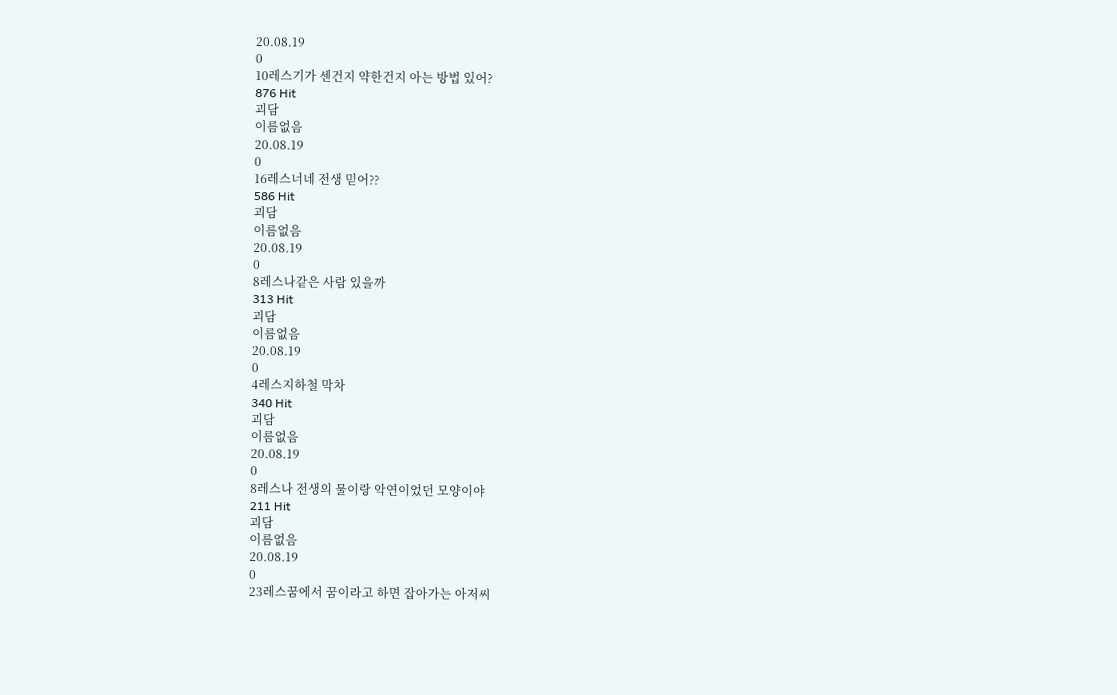20.08.19
0
10레스기가 센건지 약한건지 아는 방법 있어?
876 Hit
괴담
이름없음
20.08.19
0
16레스너네 전생 믿어??
586 Hit
괴담
이름없음
20.08.19
0
8레스나같은 사람 있을까
313 Hit
괴담
이름없음
20.08.19
0
4레스지하철 막차
340 Hit
괴담
이름없음
20.08.19
0
8레스나 전생의 물이랑 악연이었던 모양이야
211 Hit
괴담
이름없음
20.08.19
0
23레스꿈에서 꿈이라고 하면 잡아가는 아저씨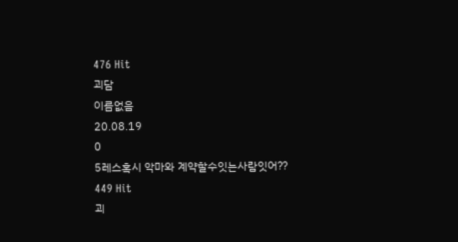476 Hit
괴담
이름없음
20.08.19
0
5레스혹시 악마와 계약할수잇는사람잇어??
449 Hit
괴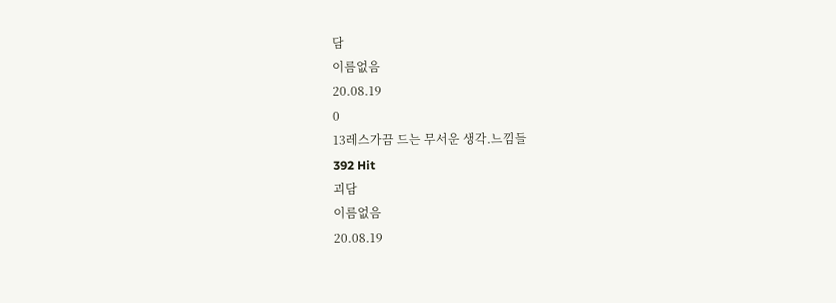담
이름없음
20.08.19
0
13레스가끔 드는 무서운 생각.느낌들
392 Hit
괴담
이름없음
20.08.19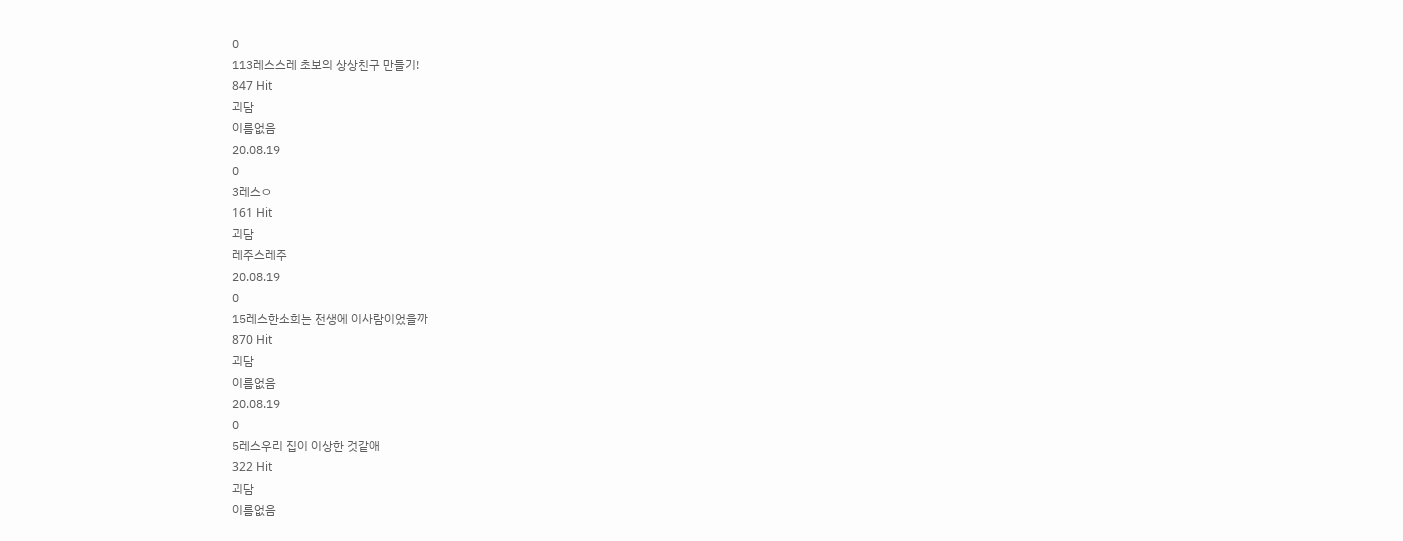0
113레스스레 초보의 상상친구 만들기!
847 Hit
괴담
이름없음
20.08.19
0
3레스ㅇ
161 Hit
괴담
레주스레주
20.08.19
0
15레스한소희는 전생에 이사람이었을까
870 Hit
괴담
이름없음
20.08.19
0
5레스우리 집이 이상한 것같애
322 Hit
괴담
이름없음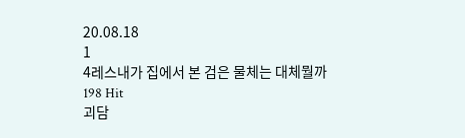20.08.18
1
4레스내가 집에서 본 검은 물체는 대체뭘까
198 Hit
괴담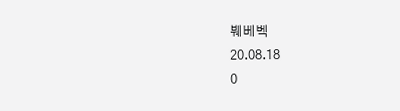붸베벡
20.08.18
0